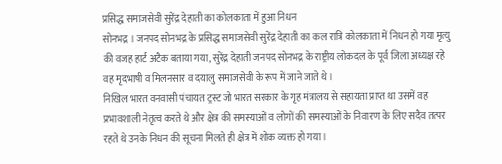प्रसिद्ध समाजसेवी सुरेंद्र देहाती का कोलकाता में हुआ निधन
सोनभद्र । जनपद सोनभद्र के प्रसिद्ध समाजसेवी सुरेंद्र देहाती का कल रात्रि कोलकाता में निधन हो गया मृत्यु की वजह हार्ट अटैक बताया गया, सुरेंद्र देहाती जनपद सोनभद्र के राष्ट्रीय लोकदल के पूर्व जिला अध्यक्ष रहे वह मृदभाषी व मिलनसार व दयालु समाजसेवी के रूप में जाने जाते थे।
निखिल भारत वनवासी पंचायत ट्रस्ट जो भारत सरकार के गृह मंत्रालय से सहायता प्राप्त था उसमें वह प्रभावशाली नेतृत्व करते थे और क्षेत्र की समस्याओं व लोगों की समस्याओं के निवारण के लिए सदैव तत्पर रहते थे उनके निधन की सूचना मिलते ही क्षेत्र में शोक व्यक्त हो गया।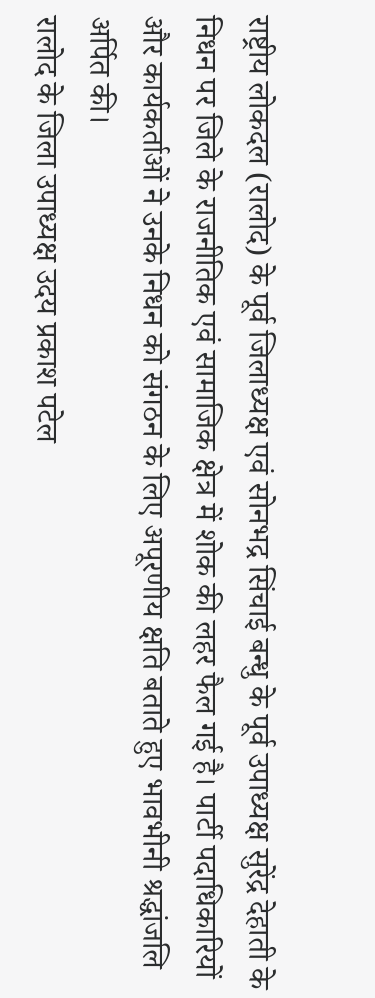राष्ट्रीय लोकदल (रालोद) के पूर्व जिलाध्यक्ष एवं सोनभद्र सिंचाई बन्धु के पूर्व उपाध्यक्ष सुरेंद्र देहाती के निधन पर जिले के राजनीतिक एवं सामाजिक क्षेत्र में शोक की लहर फैल गई है। पार्टी पदाधिकारियों और कार्यकर्ताओं ने उनके निधन को संगठन के लिए अपूरणीय क्षति बताते हुए भावभीनी श्रद्धांजलि अर्पित की।
रालोद के जिला उपाध्यक्ष उदय प्रकाश पटेल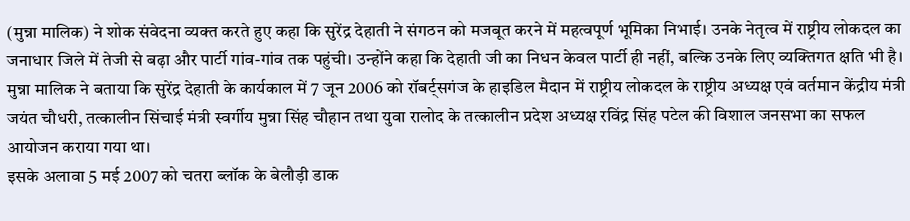(मुन्ना मालिक) ने शोक संवेदना व्यक्त करते हुए कहा कि सुरेंद्र देहाती ने संगठन को मजबूत करने में महत्वपूर्ण भूमिका निभाई। उनके नेतृत्व में राष्ट्रीय लोकदल का जनाधार जिले में तेजी से बढ़ा और पार्टी गांव-गांव तक पहुंची। उन्होंने कहा कि देहाती जी का निधन केवल पार्टी ही नहीं, बल्कि उनके लिए व्यक्तिगत क्षति भी है।
मुन्ना मालिक ने बताया कि सुरेंद्र देहाती के कार्यकाल में 7 जून 2006 को रॉबर्ट्सगंज के हाइडिल मैदान में राष्ट्रीय लोकदल के राष्ट्रीय अध्यक्ष एवं वर्तमान केंद्रीय मंत्री जयंत चौधरी, तत्कालीन सिंचाई मंत्री स्वर्गीय मुन्ना सिंह चौहान तथा युवा रालोद के तत्कालीन प्रदेश अध्यक्ष रविंद्र सिंह पटेल की विशाल जनसभा का सफल आयोजन कराया गया था।
इसके अलावा 5 मई 2007 को चतरा ब्लॉक के बेलौड़ी डाक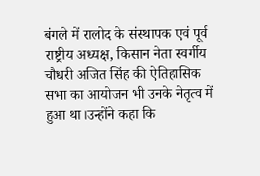बंगले में रालोद के संस्थापक एवं पूर्व राष्ट्रीय अध्यक्ष, किसान नेता स्वर्गीय चौधरी अजित सिंह की ऐतिहासिक सभा का आयोजन भी उनके नेतृत्व में हुआ था।उन्होंने कहा कि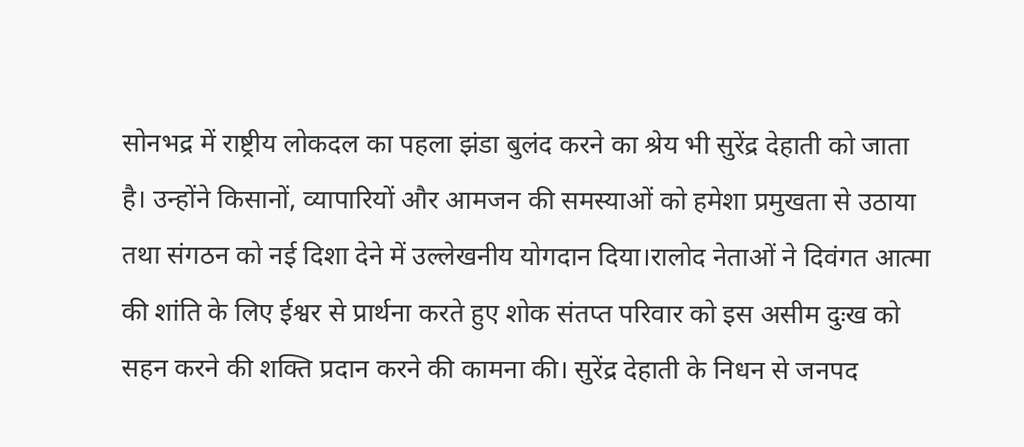सोनभद्र में राष्ट्रीय लोकदल का पहला झंडा बुलंद करने का श्रेय भी सुरेंद्र देहाती को जाता है। उन्होंने किसानों, व्यापारियों और आमजन की समस्याओं को हमेशा प्रमुखता से उठाया तथा संगठन को नई दिशा देने में उल्लेखनीय योगदान दिया।रालोद नेताओं ने दिवंगत आत्मा की शांति के लिए ईश्वर से प्रार्थना करते हुए शोक संतप्त परिवार को इस असीम दुःख को सहन करने की शक्ति प्रदान करने की कामना की। सुरेंद्र देहाती के निधन से जनपद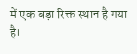में एक बड़ा रिक्त स्थान है गया है।